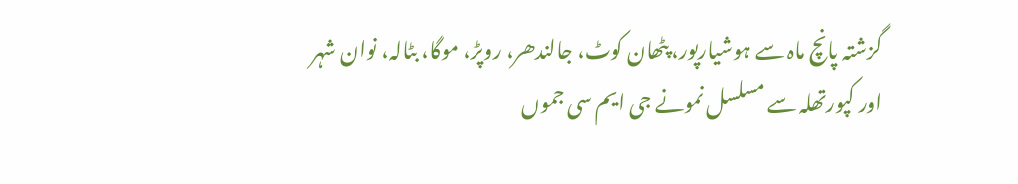گزشتہ پانچ ماہ سے ہوشیارپور، پٹھان کوٹ، جالندھر، روپڑ، موگا، بٹالہ، نوان شہر اور کپورتھلہ سے مسلسل نمونے جی ایم سی جموں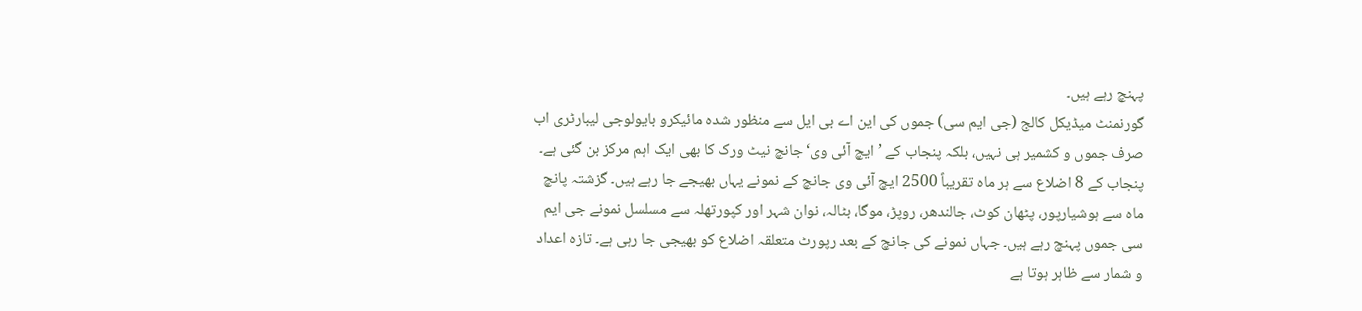پہنچ رہے ہیں۔
گورنمنٹ میڈیکل کالج (جی ایم سی) جموں کی این اے بی ایل سے منظور شدہ مائیکرو بایولوجی لیبارٹری اب صرف جموں و کشمیر ہی نہیں، بلکہ پنجاب کے ’ایچ آئی وی‘ جانچ نیٹ ورک کا بھی ایک اہم مرکز بن گئی ہے۔ پنجاب کے 8 اضلاع سے ہر ماہ تقریباً 2500 ایچ آئی وی جانچ کے نمونے یہاں بھیجے جا رہے ہیں۔ گزشتہ پانچ ماہ سے ہوشیارپور، پٹھان کوٹ، جالندھر، روپڑ، موگا، بٹالہ، نوان شہر اور کپورتھلہ سے مسلسل نمونے جی ایم سی جموں پہنچ رہے ہیں۔ جہاں نمونے کی جانچ کے بعد رپورٹ متعلقہ اضلاع کو بھیجی جا رہی ہے۔ تازہ اعداد و شمار سے ظاہر ہوتا ہے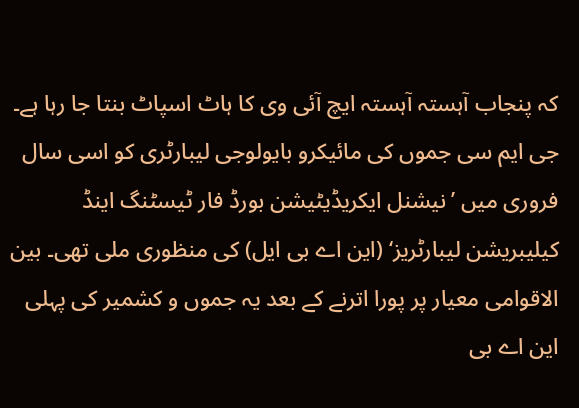کہ پنجاب آہستہ آہستہ ایچ آئی وی کا ہاٹ اسپاٹ بنتا جا رہا ہے۔ جی ایم سی جموں کی مائیکرو بایولوجی لیبارٹری کو اسی سال فروری میں ’نیشنل ایکریڈیٹیشن بورڈ فار ٹیسٹنگ اینڈ کیلیبریشن لیبارٹریز‘ (این اے بی ایل) کی منظوری ملی تھی۔ بین الاقوامی معیار پر پورا اترنے کے بعد یہ جموں و کشمیر کی پہلی این اے بی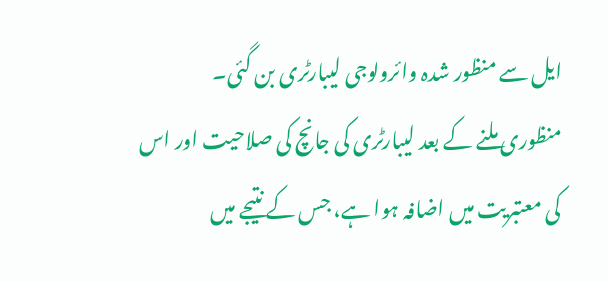ایل سے منظور شدہ وائرولوجی لیبارٹری بن گئی۔
منظوری ملنے کے بعد لیبارٹری کی جانچ کی صلاحیت اور اس کی معتبریت میں اضافہ ہوا ہے، جس کے نتیجے میں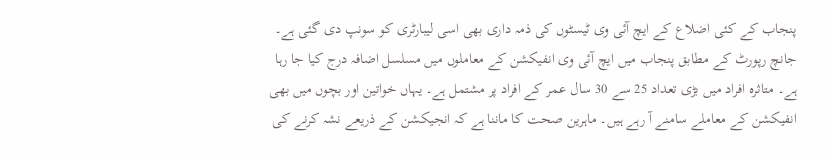پنجاب کے کئی اضلاع کے ایچ آئی وی ٹیسٹوں کی ذمہ داری بھی اسی لیبارٹری کو سونپ دی گئی ہے۔ جانچ رپورٹ کے مطابق پنجاب میں ایچ آئی وی انفیکشن کے معاملوں میں مسلسل اضافہ درج کیا جا رہا ہے۔ متاثرہ افراد میں بڑی تعداد 25 سے 30 سال عمر کے افراد پر مشتمل ہے۔ یہاں خواتین اور بچوں میں بھی انفیکشن کے معاملے سامنے آ رہے ہیں۔ ماہرین صحت کا ماننا ہے کہ انجیکشن کے ذریعے نشہ کرنے کی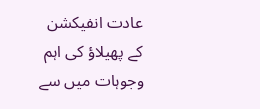عادت انفیکشن کے پھیلاؤ کی اہم وجوہات میں سے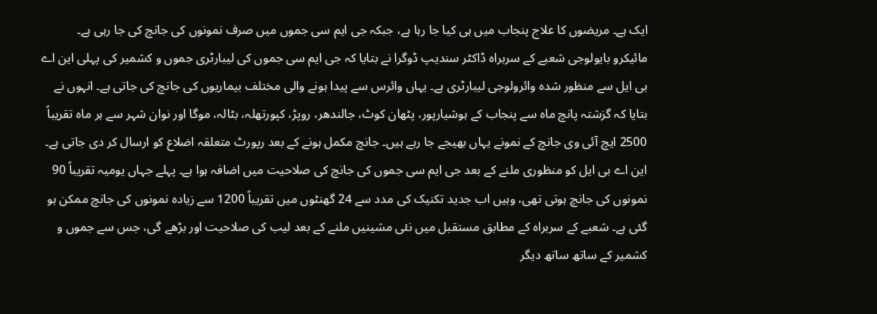ایک ہے۔ مریضوں کا علاج پنجاب میں ہی کیا جا رہا ہے، جبکہ جی ایم سی جموں میں صرف نمونوں کی جانچ کی جا رہی ہے۔
مائیکرو بایولوجی شعبے کے سربراہ ڈاکٹر سندیپ ڈوگرا نے بتایا کہ جی ایم سی جموں کی لیبارٹری جموں و کشمیر کی پہلی این اے بی ایل سے منظور شدہ وائرولوجی لیبارٹری ہے۔ یہاں وائرس سے پیدا ہونے والی مختلف بیماریوں کی جانچ کی جاتی ہے۔ انہوں نے بتایا کہ گزشتہ پانچ ماہ سے پنجاب کے ہوشیارپور، پٹھان کوٹ، جالندھر، روپڑ، کپورتھلہ، بٹالہ، موگا اور نوان شہر سے ہر ماہ تقریباً 2500 ایچ آئی وی جانچ کے نمونے یہاں بھیجے جا رہے ہیں۔ جانچ مکمل ہونے کے بعد رپورٹ متعلقہ اضلاع کو ارسال کر دی جاتی ہے۔ این اے بی ایل کو منظوری ملنے کے بعد جی ایم سی جموں کی جانچ کی صلاحیت میں اضافہ ہوا ہے۔ پہلے جہاں یومیہ تقریباً 90 نمونوں کی جانچ ہوتی تھی، وہیں اب جدید تکنیک کی مدد سے 24 گھنٹوں میں تقریباً 1200 سے زیادہ نمونوں کی جانچ ممکن ہو گئی ہے۔ شعبے کے سربراہ کے مطابق مستقبل میں نئی مشینیں ملنے کے بعد لیب کی صلاحیت اور بڑھے گی، جس سے جموں و کشمیر کے ساتھ ساتھ دیگر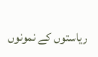ریاستوں کے نمونوں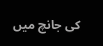کی جانچ میں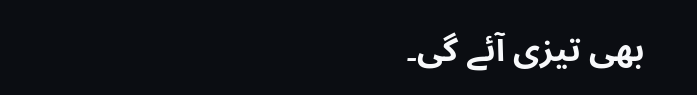بھی تیزی آئے گی۔